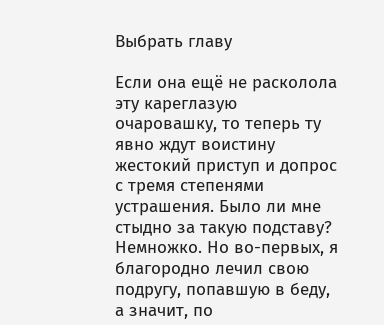Выбрать главу

Если она ещё не расколола эту кареглазую очаровашку, то теперь ту явно ждут воистину жестокий приступ и допрос с тремя степенями устрашения. Было ли мне стыдно за такую подставу? Немножко. Но во-первых, я благородно лечил свою подругу, попавшую в беду, а значит, по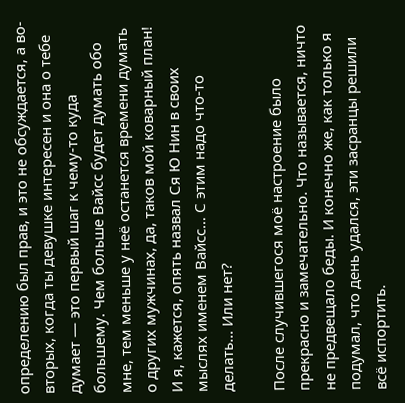определению был прав, и это не обсуждается, а во-вторых, когда ты девушке интересен и она о тебе думает — это первый шаг к чему-то куда большему. Чем больше Вайсс будет думать обо мне, тем меньше у неё останется времени думать о других мужчинах, да, таков мой коварный план! И я, кажется, опять назвал Ся Ю Нин в своих мыслях именем Вайсс… С этим надо что-то делать… Или нет?

После случившегося моё настроение было прекрасно и замечательно. Что называется, ничто не предвещало беды. И конечно же, как только я подумал, что день удался, эти засранцы решили всё испортить.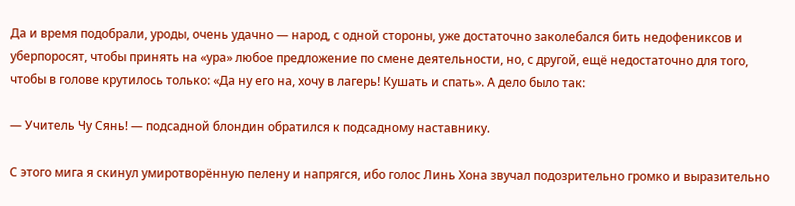Да и время подобрали, уроды, очень удачно — народ, с одной стороны, уже достаточно заколебался бить недофениксов и уберпоросят, чтобы принять на «ура» любое предложение по смене деятельности, но, с другой, ещё недостаточно для того, чтобы в голове крутилось только: «Да ну его на, хочу в лагерь! Кушать и спать». А дело было так:

— Учитель Чу Сянь! — подсадной блондин обратился к подсадному наставнику.

С этого мига я скинул умиротворённую пелену и напрягся, ибо голос Линь Хона звучал подозрительно громко и выразительно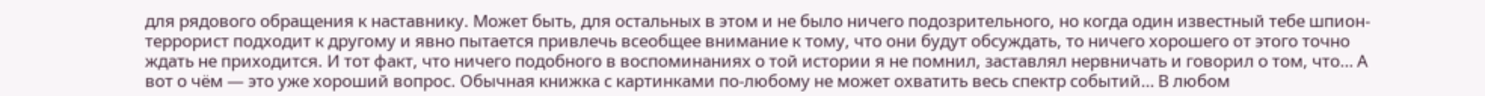для рядового обращения к наставнику. Может быть, для остальных в этом и не было ничего подозрительного, но когда один известный тебе шпион-террорист подходит к другому и явно пытается привлечь всеобщее внимание к тому, что они будут обсуждать, то ничего хорошего от этого точно ждать не приходится. И тот факт, что ничего подобного в воспоминаниях о той истории я не помнил, заставлял нервничать и говорил о том, что… А вот о чём — это уже хороший вопрос. Обычная книжка с картинками по-любому не может охватить весь спектр событий… В любом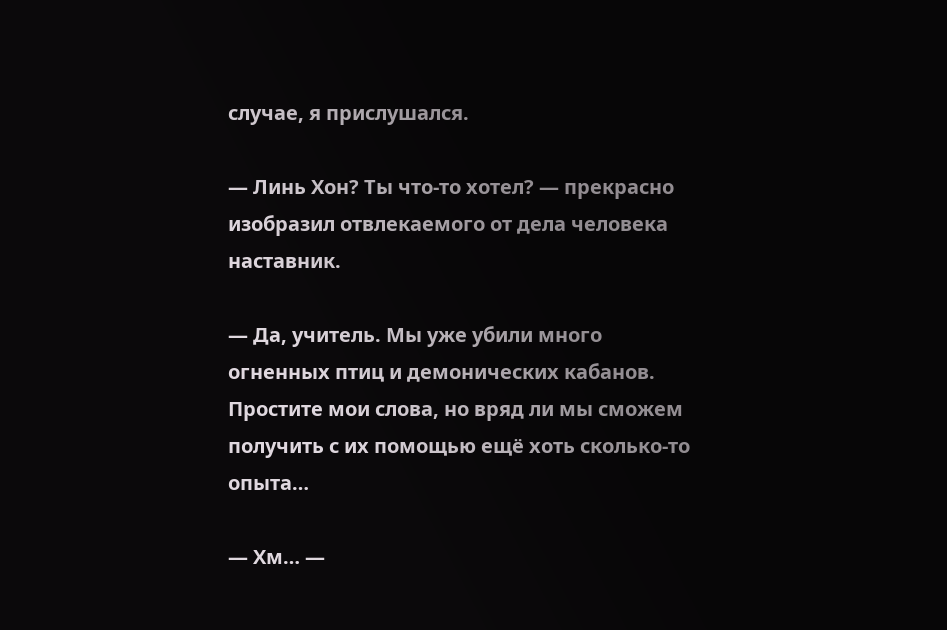случае, я прислушался.

— Линь Хон? Ты что-то хотел? — прекрасно изобразил отвлекаемого от дела человека наставник.

— Да, учитель. Мы уже убили много огненных птиц и демонических кабанов. Простите мои слова, но вряд ли мы сможем получить с их помощью ещё хоть сколько-то опыта…

— Хм… —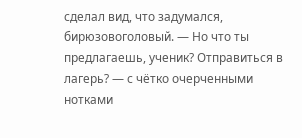сделал вид, что задумался, бирюзовоголовый. — Но что ты предлагаешь, ученик? Отправиться в лагерь? — с чётко очерченными нотками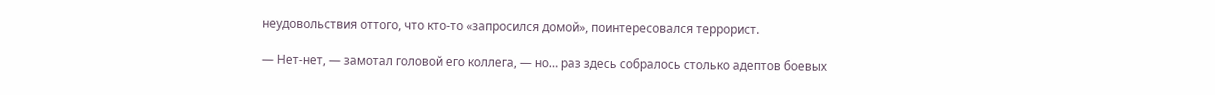неудовольствия оттого, что кто-то «запросился домой», поинтересовался террорист.

— Нет-нет, — замотал головой его коллега, — но… раз здесь собралось столько адептов боевых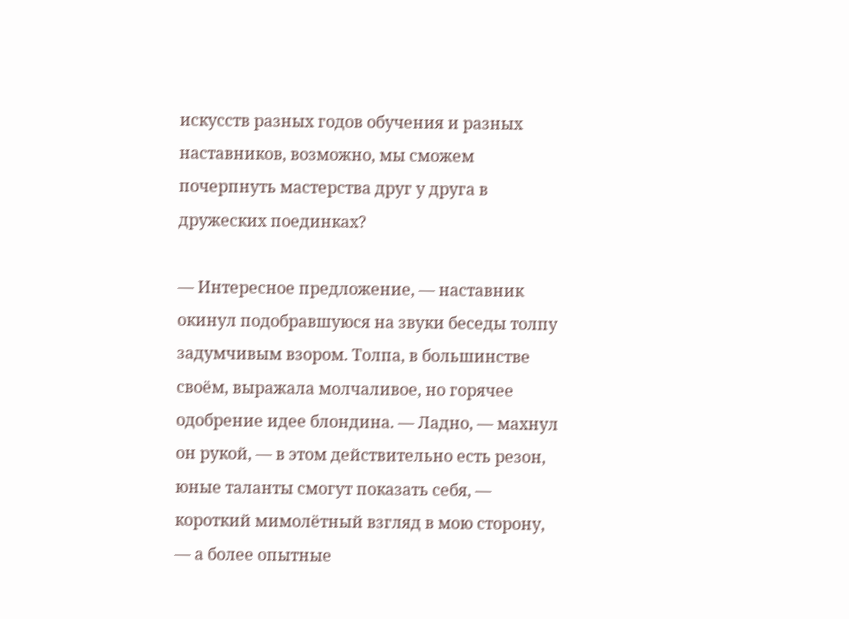искусств разных годов обучения и разных наставников, возможно, мы сможем почерпнуть мастерства друг у друга в дружеских поединках?

— Интересное предложение, — наставник окинул подобравшуюся на звуки беседы толпу задумчивым взором. Толпа, в большинстве своём, выражала молчаливое, но горячее одобрение идее блондина. — Ладно, — махнул он рукой, — в этом действительно есть резон, юные таланты смогут показать себя, — короткий мимолётный взгляд в мою сторону, — а более опытные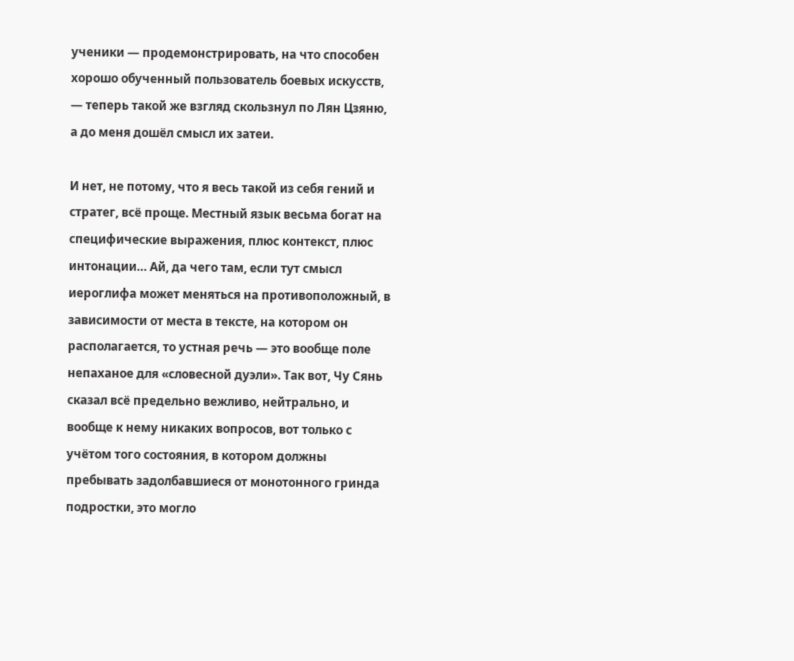ученики — продемонстрировать, на что способен хорошо обученный пользователь боевых искусств, — теперь такой же взгляд скользнул по Лян Цзяню, а до меня дошёл смысл их затеи.

И нет, не потому, что я весь такой из себя гений и стратег, всё проще. Местный язык весьма богат на специфические выражения, плюс контекст, плюс интонации… Ай, да чего там, если тут смысл иероглифа может меняться на противоположный, в зависимости от места в тексте, на котором он располагается, то устная речь — это вообще поле непаханое для «словесной дуэли». Так вот, Чу Сянь сказал всё предельно вежливо, нейтрально, и вообще к нему никаких вопросов, вот только с учётом того состояния, в котором должны пребывать задолбавшиеся от монотонного гринда подростки, это могло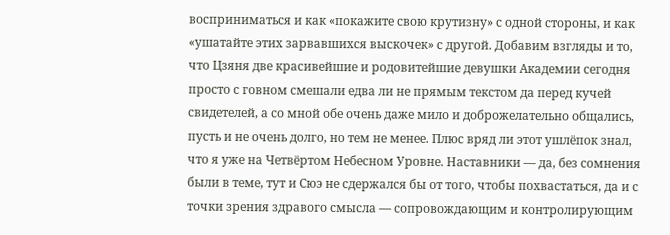восприниматься и как «покажите свою крутизну» с одной стороны, и как «ушатайте этих зарвавшихся выскочек» с другой. Добавим взгляды и то, что Цзяня две красивейшие и родовитейшие девушки Академии сегодня просто с говном смешали едва ли не прямым текстом да перед кучей свидетелей, а со мной обе очень даже мило и доброжелательно общались, пусть и не очень долго, но тем не менее. Плюс вряд ли этот ушлёпок знал, что я уже на Четвёртом Небесном Уровне. Наставники — да, без сомнения были в теме, тут и Сюэ не сдержался бы от того, чтобы похвастаться, да и с точки зрения здравого смысла — сопровождающим и контролирующим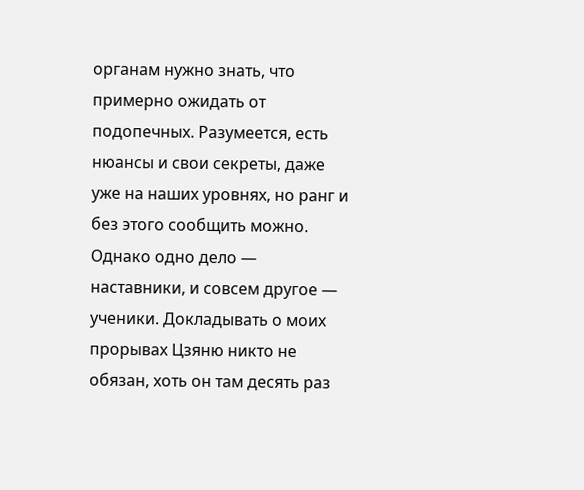органам нужно знать, что примерно ожидать от подопечных. Разумеется, есть нюансы и свои секреты, даже уже на наших уровнях, но ранг и без этого сообщить можно. Однако одно дело — наставники, и совсем другое — ученики. Докладывать о моих прорывах Цзяню никто не обязан, хоть он там десять раз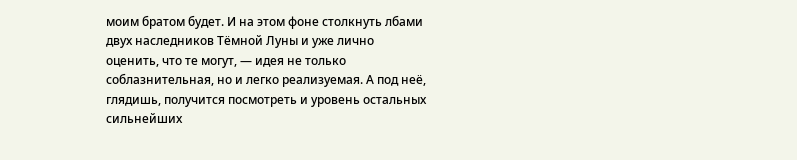моим братом будет. И на этом фоне столкнуть лбами двух наследников Тёмной Луны и уже лично оценить, что те могут, — идея не только соблазнительная, но и легко реализуемая. А под неё, глядишь, получится посмотреть и уровень остальных сильнейших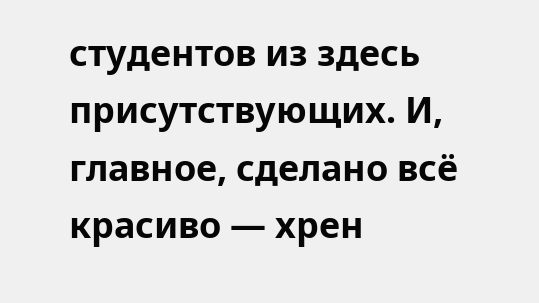студентов из здесь присутствующих. И, главное, сделано всё красиво — хрен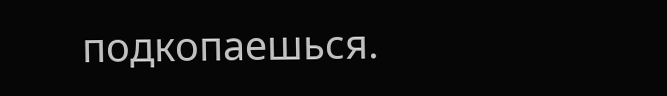подкопаешься.